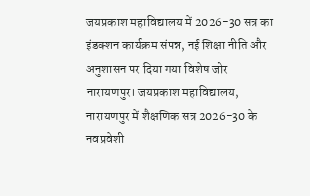जयप्रकाश महाविद्यालय में 2026-30 सत्र का इंडक्शन कार्यक्रम संपन्न, नई शिक्षा नीति और अनुशासन पर दिया गया विशेष जोर
नारायणपुर। जयप्रकाश महाविद्यालय, नारायणपुर में शैक्षणिक सत्र 2026-30 के नवप्रवेशी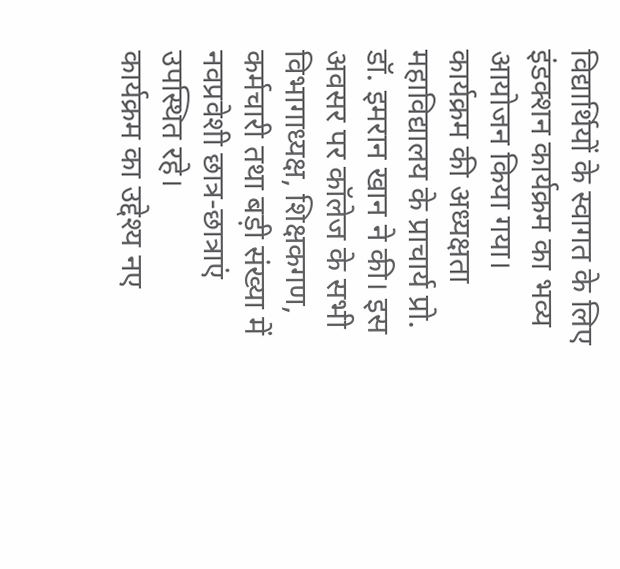विद्यार्थियों के स्वागत के लिए इंडक्शन कार्यक्रम का भव्य आयोजन किया गया। कार्यक्रम की अध्यक्षता महाविद्यालय के प्राचार्य प्रो. डॉ. इमरान खान ने की। इस अवसर पर कॉलेज के सभी विभागाध्यक्ष, शिक्षकगण, कर्मचारी तथा बड़ी संख्या में नवप्रवेशी छात्र-छात्राएं उपस्थित रहे।
कार्यक्रम का उद्देश्य नए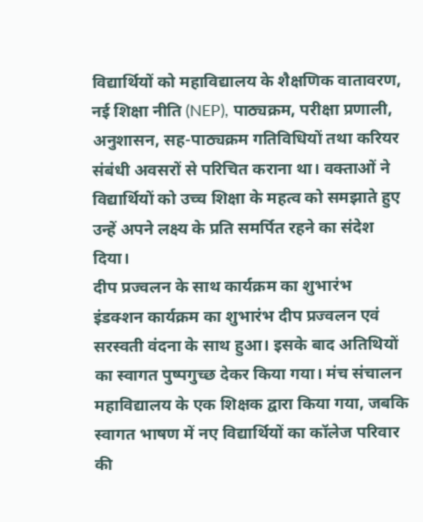विद्यार्थियों को महाविद्यालय के शैक्षणिक वातावरण, नई शिक्षा नीति (NEP), पाठ्यक्रम, परीक्षा प्रणाली, अनुशासन, सह-पाठ्यक्रम गतिविधियों तथा करियर संबंधी अवसरों से परिचित कराना था। वक्ताओं ने विद्यार्थियों को उच्च शिक्षा के महत्व को समझाते हुए उन्हें अपने लक्ष्य के प्रति समर्पित रहने का संदेश दिया।
दीप प्रज्वलन के साथ कार्यक्रम का शुभारंभ
इंडक्शन कार्यक्रम का शुभारंभ दीप प्रज्वलन एवं सरस्वती वंदना के साथ हुआ। इसके बाद अतिथियों का स्वागत पुष्पगुच्छ देकर किया गया। मंच संचालन महाविद्यालय के एक शिक्षक द्वारा किया गया, जबकि स्वागत भाषण में नए विद्यार्थियों का कॉलेज परिवार की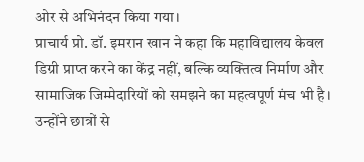ओर से अभिनंदन किया गया।
प्राचार्य प्रो. डॉ. इमरान खान ने कहा कि महाविद्यालय केवल डिग्री प्राप्त करने का केंद्र नहीं, बल्कि व्यक्तित्व निर्माण और सामाजिक जिम्मेदारियों को समझने का महत्वपूर्ण मंच भी है। उन्होंने छात्रों से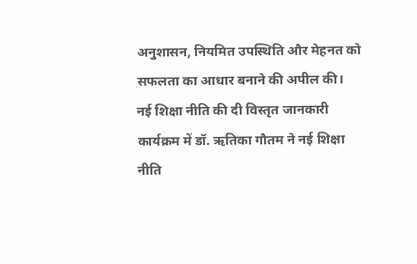अनुशासन, नियमित उपस्थिति और मेहनत को सफलता का आधार बनाने की अपील की।
नई शिक्षा नीति की दी विस्तृत जानकारी
कार्यक्रम में डॉ. ऋतिका गौतम ने नई शिक्षा नीति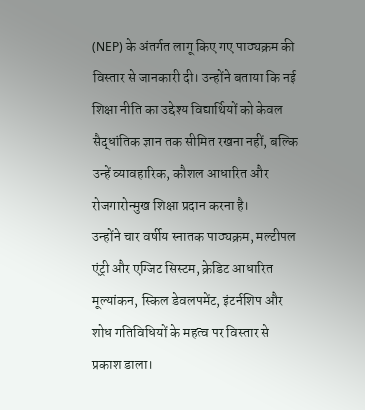(NEP) के अंतर्गत लागू किए गए पाठ्यक्रम की विस्तार से जानकारी दी। उन्होंने बताया कि नई शिक्षा नीति का उद्देश्य विद्यार्थियों को केवल सैद्धांतिक ज्ञान तक सीमित रखना नहीं, बल्कि उन्हें व्यावहारिक, कौशल आधारित और रोजगारोन्मुख शिक्षा प्रदान करना है।
उन्होंने चार वर्षीय स्नातक पाठ्यक्रम, मल्टीपल एंट्री और एग्जिट सिस्टम, क्रेडिट आधारित मूल्यांकन, स्किल डेवलपमेंट, इंटर्नशिप और शोध गतिविधियों के महत्व पर विस्तार से प्रकाश डाला।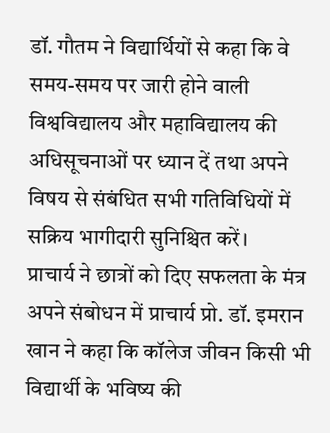डॉ. गौतम ने विद्यार्थियों से कहा कि वे समय-समय पर जारी होने वाली विश्वविद्यालय और महाविद्यालय की अधिसूचनाओं पर ध्यान दें तथा अपने विषय से संबंधित सभी गतिविधियों में सक्रिय भागीदारी सुनिश्चित करें।
प्राचार्य ने छात्रों को दिए सफलता के मंत्र
अपने संबोधन में प्राचार्य प्रो. डॉ. इमरान खान ने कहा कि कॉलेज जीवन किसी भी विद्यार्थी के भविष्य की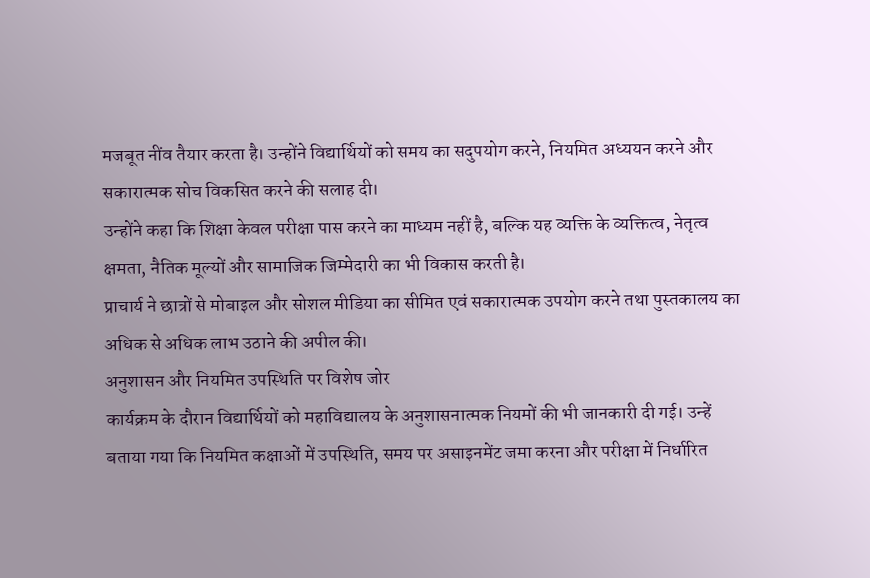मजबूत नींव तैयार करता है। उन्होंने विद्यार्थियों को समय का सदुपयोग करने, नियमित अध्ययन करने और सकारात्मक सोच विकसित करने की सलाह दी।
उन्होंने कहा कि शिक्षा केवल परीक्षा पास करने का माध्यम नहीं है, बल्कि यह व्यक्ति के व्यक्तित्व, नेतृत्व क्षमता, नैतिक मूल्यों और सामाजिक जिम्मेदारी का भी विकास करती है।
प्राचार्य ने छात्रों से मोबाइल और सोशल मीडिया का सीमित एवं सकारात्मक उपयोग करने तथा पुस्तकालय का अधिक से अधिक लाभ उठाने की अपील की।
अनुशासन और नियमित उपस्थिति पर विशेष जोर
कार्यक्रम के दौरान विद्यार्थियों को महाविद्यालय के अनुशासनात्मक नियमों की भी जानकारी दी गई। उन्हें बताया गया कि नियमित कक्षाओं में उपस्थिति, समय पर असाइनमेंट जमा करना और परीक्षा में निर्धारित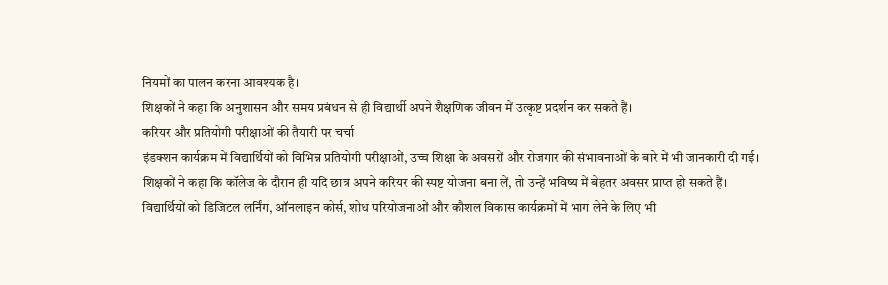नियमों का पालन करना आवश्यक है।
शिक्षकों ने कहा कि अनुशासन और समय प्रबंधन से ही विद्यार्थी अपने शैक्षणिक जीवन में उत्कृष्ट प्रदर्शन कर सकते हैं।
करियर और प्रतियोगी परीक्षाओं की तैयारी पर चर्चा
इंडक्शन कार्यक्रम में विद्यार्थियों को विभिन्न प्रतियोगी परीक्षाओं, उच्च शिक्षा के अवसरों और रोजगार की संभावनाओं के बारे में भी जानकारी दी गई। शिक्षकों ने कहा कि कॉलेज के दौरान ही यदि छात्र अपने करियर की स्पष्ट योजना बना लें, तो उन्हें भविष्य में बेहतर अवसर प्राप्त हो सकते हैं।
विद्यार्थियों को डिजिटल लर्निंग, ऑनलाइन कोर्स, शोध परियोजनाओं और कौशल विकास कार्यक्रमों में भाग लेने के लिए भी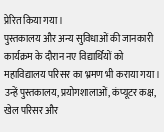प्रेरित किया गया।
पुस्तकालय और अन्य सुविधाओं की जानकारी
कार्यक्रम के दौरान नए विद्यार्थियों को महाविद्यालय परिसर का भ्रमण भी कराया गया। उन्हें पुस्तकालय, प्रयोगशालाओं, कंप्यूटर कक्ष, खेल परिसर और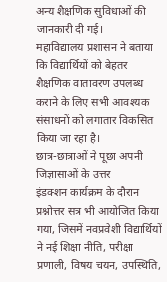अन्य शैक्षणिक सुविधाओं की जानकारी दी गई।
महाविद्यालय प्रशासन ने बताया कि विद्यार्थियों को बेहतर शैक्षणिक वातावरण उपलब्ध कराने के लिए सभी आवश्यक संसाधनों को लगातार विकसित किया जा रहा है।
छात्र-छात्राओं ने पूछा अपनी जिज्ञासाओं के उत्तर
इंडक्शन कार्यक्रम के दौरान प्रश्नोत्तर सत्र भी आयोजित किया गया, जिसमें नवप्रवेशी विद्यार्थियों ने नई शिक्षा नीति, परीक्षा प्रणाली, विषय चयन, उपस्थिति,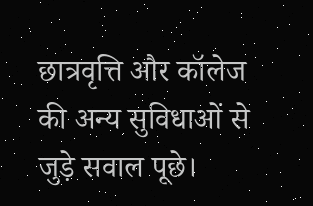छात्रवृत्ति और कॉलेज की अन्य सुविधाओं से जुड़े सवाल पूछे।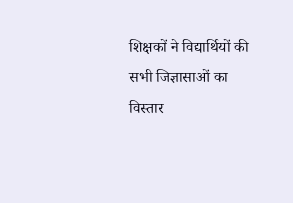शिक्षकों ने विद्यार्थियों की सभी जिज्ञासाओं का विस्तार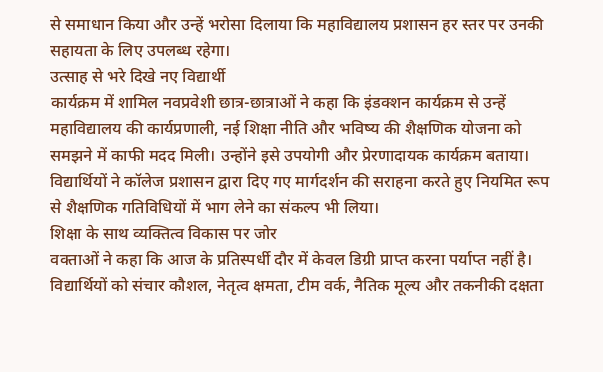से समाधान किया और उन्हें भरोसा दिलाया कि महाविद्यालय प्रशासन हर स्तर पर उनकी सहायता के लिए उपलब्ध रहेगा।
उत्साह से भरे दिखे नए विद्यार्थी
कार्यक्रम में शामिल नवप्रवेशी छात्र-छात्राओं ने कहा कि इंडक्शन कार्यक्रम से उन्हें महाविद्यालय की कार्यप्रणाली, नई शिक्षा नीति और भविष्य की शैक्षणिक योजना को समझने में काफी मदद मिली। उन्होंने इसे उपयोगी और प्रेरणादायक कार्यक्रम बताया।
विद्यार्थियों ने कॉलेज प्रशासन द्वारा दिए गए मार्गदर्शन की सराहना करते हुए नियमित रूप से शैक्षणिक गतिविधियों में भाग लेने का संकल्प भी लिया।
शिक्षा के साथ व्यक्तित्व विकास पर जोर
वक्ताओं ने कहा कि आज के प्रतिस्पर्धी दौर में केवल डिग्री प्राप्त करना पर्याप्त नहीं है। विद्यार्थियों को संचार कौशल, नेतृत्व क्षमता, टीम वर्क, नैतिक मूल्य और तकनीकी दक्षता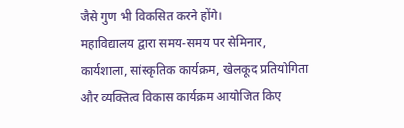जैसे गुण भी विकसित करने होंगे।
महाविद्यालय द्वारा समय-समय पर सेमिनार, कार्यशाला, सांस्कृतिक कार्यक्रम, खेलकूद प्रतियोगिता और व्यक्तित्व विकास कार्यक्रम आयोजित किए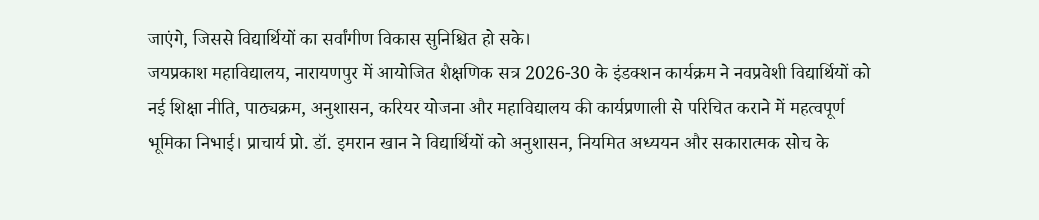जाएंगे, जिससे विद्यार्थियों का सर्वांगीण विकास सुनिश्चित हो सके।
जयप्रकाश महाविद्यालय, नारायणपुर में आयोजित शैक्षणिक सत्र 2026-30 के इंडक्शन कार्यक्रम ने नवप्रवेशी विद्यार्थियों को नई शिक्षा नीति, पाठ्यक्रम, अनुशासन, करियर योजना और महाविद्यालय की कार्यप्रणाली से परिचित कराने में महत्वपूर्ण भूमिका निभाई। प्राचार्य प्रो. डॉ. इमरान खान ने विद्यार्थियों को अनुशासन, नियमित अध्ययन और सकारात्मक सोच के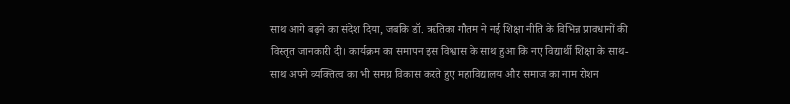साथ आगे बढ़ने का संदेश दिया, जबकि डॉ. ऋतिका गौतम ने नई शिक्षा नीति के विभिन्न प्रावधानों की विस्तृत जानकारी दी। कार्यक्रम का समापन इस विश्वास के साथ हुआ कि नए विद्यार्थी शिक्षा के साथ-साथ अपने व्यक्तित्व का भी समग्र विकास करते हुए महाविद्यालय और समाज का नाम रोशन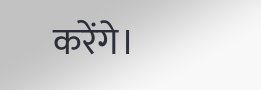करेंगे।